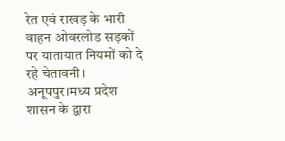रेत एवं राखड़ के भारी वाहन ओवरलोड सड़कों पर यातायात नियमों को दे रहे चेतावनी।
अनूपपुर।मध्य प्रदेश शासन के द्वारा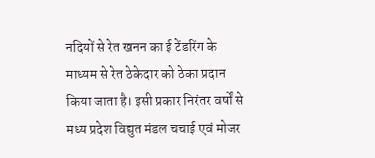नदियों से रेत खनन का ई टेंडरिंग के माध्यम से रेत ठेकेदार को ठेका प्रदान किया जाता है। इसी प्रकार निरंतर वर्षों से मध्य प्रदेश विद्युत मंडल चचाई एवं मोजर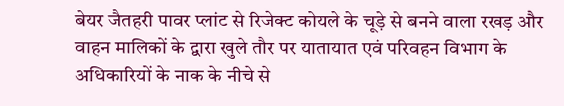बेयर जैतहरी पावर प्लांट से रिजेक्ट कोयले के चूड़े से बनने वाला रखड़ और वाहन मालिकों के द्वारा खुले तौर पर यातायात एवं परिवहन विभाग के अधिकारियों के नाक के नीचे से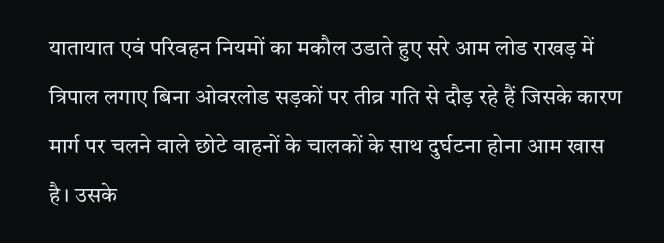यातायात एवं परिवहन नियमों का मकौल उडाते हुए सरे आम लोड राखड़ में त्रिपाल लगाए बिना ओवरलोड सड़कों पर तीव्र गति से दौड़ रहे हैं जिसके कारण मार्ग पर चलने वाले छोटे वाहनों के चालकों के साथ दुर्घटना होना आम खास है। उसके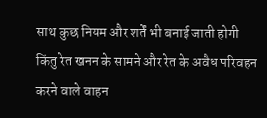साथ कुछ नियम और शर्तें भी बनाई जाती होगी किंतु रेत खनन के सामने और रेत के अवैध परिवहन करने वाले वाहन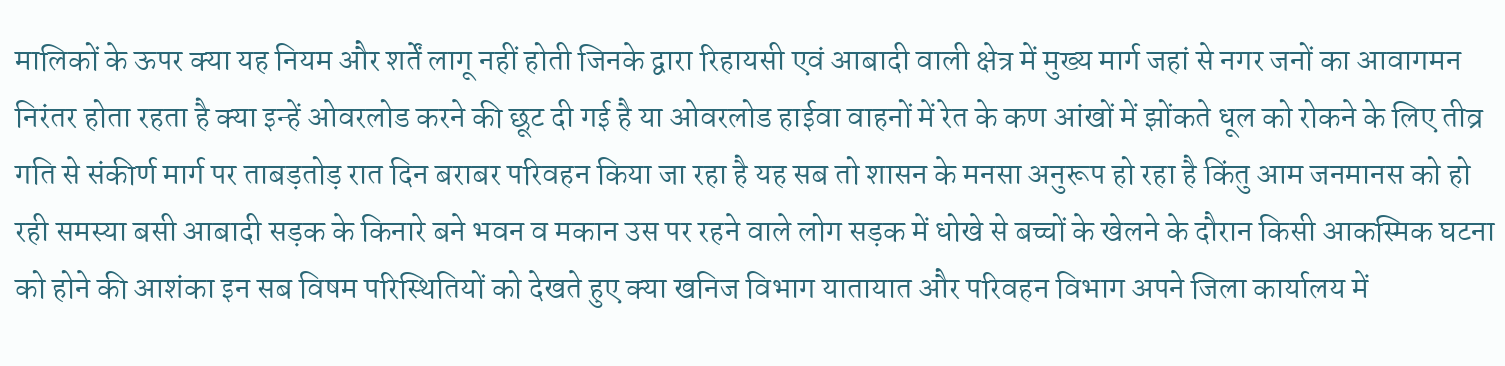मालिकों के ऊपर क्या यह नियम और शर्तें लागू नहीं होती जिनके द्वारा रिहायसी एवं आबादी वाली क्षेत्र में मुख्य मार्ग जहां से नगर जनों का आवागमन निरंतर होता रहता है क्या इन्हें ओवरलोड करने की छूट दी गई है या ओवरलोड हाईवा वाहनों में रेत के कण आंखों में झोंकते धूल को रोकने के लिए तीव्र गति से संकीर्ण मार्ग पर ताबड़तोड़ रात दिन बराबर परिवहन किया जा रहा है यह सब तो शासन के मनसा अनुरूप हो रहा है किंतु आम जनमानस को हो रही समस्या बसी आबादी सड़क के किनारे बने भवन व मकान उस पर रहने वाले लोग सड़क में धोखे से बच्चों के खेलने के दौरान किसी आकस्मिक घटना को होने की आशंका इन सब विषम परिस्थितियों को देखते हुए क्या खनिज विभाग यातायात और परिवहन विभाग अपने जिला कार्यालय में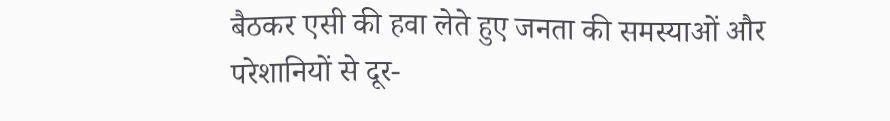बैठकर एसी की हवा लेते हुए जनता की समस्याओं और परेशानियों से दूर-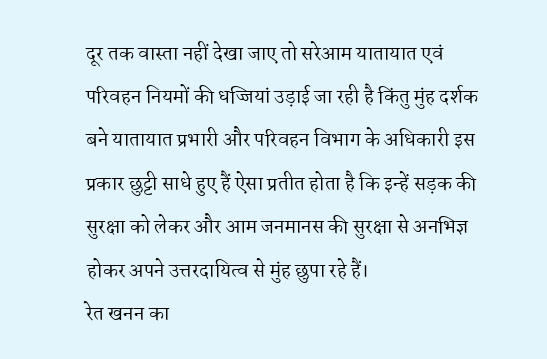दूर तक वास्ता नहीं देखा जाए तो सरेआम यातायात एवं परिवहन नियमों की धज्जियां उड़ाई जा रही है किंतु मुंह दर्शक बने यातायात प्रभारी और परिवहन विभाग के अधिकारी इस प्रकार छुट्टी साधे हुए हैं ऐसा प्रतीत होता है कि इन्हें सड़क की सुरक्षा को लेकर और आम जनमानस की सुरक्षा से अनभिज्ञ होकर अपने उत्तरदायित्व से मुंह छुपा रहे हैं।
रेत खनन का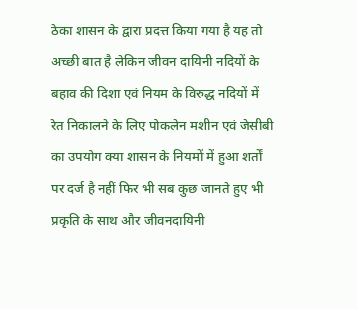ठेका शासन के द्वारा प्रदत्त किया गया है यह तो अच्छी बात है लेकिन जीवन दायिनी नदियों के बहाव की दिशा एवं नियम के विरुद्ध नदियों में रेत निकालने के लिए पोकलेन मशीन एवं जेसीबी का उपयोग क्या शासन के नियमों में हुआ शर्तों पर दर्ज है नहीं फिर भी सब कुछ जानते हुए भी प्रकृति के साथ और जीवनदायिनी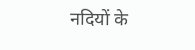नदियों के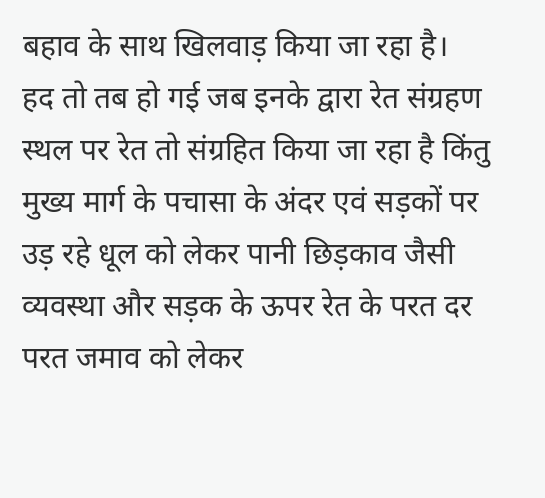बहाव के साथ खिलवाड़ किया जा रहा है।
हद तो तब हो गई जब इनके द्वारा रेत संग्रहण स्थल पर रेत तो संग्रहित किया जा रहा है किंतु मुख्य मार्ग के पचासा के अंदर एवं सड़कों पर उड़ रहे धूल को लेकर पानी छिड़काव जैसी व्यवस्था और सड़क के ऊपर रेत के परत दर परत जमाव को लेकर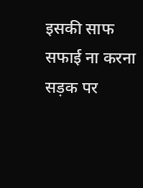इसकी साफ सफाई ना करना सड़क पर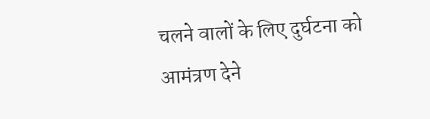चलने वालों के लिए दुर्घटना को आमंत्रण देने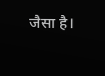जैसा है।